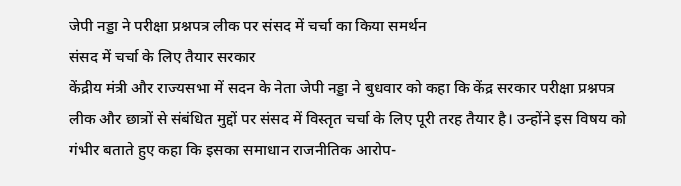जेपी नड्डा ने परीक्षा प्रश्नपत्र लीक पर संसद में चर्चा का किया समर्थन
संसद में चर्चा के लिए तैयार सरकार
केंद्रीय मंत्री और राज्यसभा में सदन के नेता जेपी नड्डा ने बुधवार को कहा कि केंद्र सरकार परीक्षा प्रश्नपत्र लीक और छात्रों से संबंधित मुद्दों पर संसद में विस्तृत चर्चा के लिए पूरी तरह तैयार है। उन्होंने इस विषय को गंभीर बताते हुए कहा कि इसका समाधान राजनीतिक आरोप-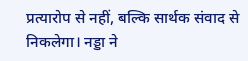प्रत्यारोप से नहीं, बल्कि सार्थक संवाद से निकलेगा। नड्डा ने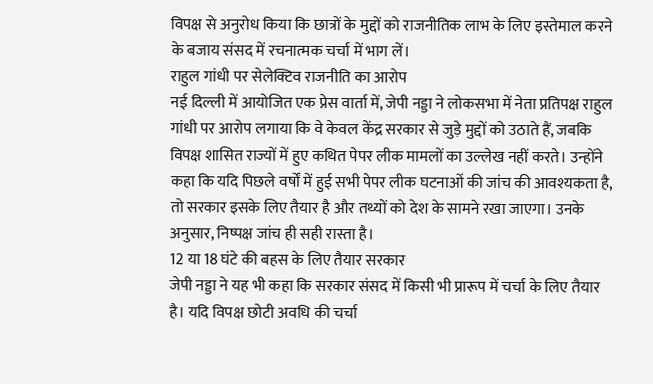विपक्ष से अनुरोध किया कि छात्रों के मुद्दों को राजनीतिक लाभ के लिए इस्तेमाल करने के बजाय संसद में रचनात्मक चर्चा में भाग लें।
राहुल गांधी पर सेलेक्टिव राजनीति का आरोप
नई दिल्ली में आयोजित एक प्रेस वार्ता में, जेपी नड्डा ने लोकसभा में नेता प्रतिपक्ष राहुल गांधी पर आरोप लगाया कि वे केवल केंद्र सरकार से जुड़े मुद्दों को उठाते हैं, जबकि विपक्ष शासित राज्यों में हुए कथित पेपर लीक मामलों का उल्लेख नहीं करते। उन्होंने कहा कि यदि पिछले वर्षों में हुई सभी पेपर लीक घटनाओं की जांच की आवश्यकता है, तो सरकार इसके लिए तैयार है और तथ्यों को देश के सामने रखा जाएगा। उनके अनुसार, निष्पक्ष जांच ही सही रास्ता है।
12 या 18 घंटे की बहस के लिए तैयार सरकार
जेपी नड्डा ने यह भी कहा कि सरकार संसद में किसी भी प्रारूप में चर्चा के लिए तैयार है। यदि विपक्ष छोटी अवधि की चर्चा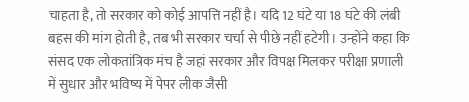चाहता है, तो सरकार को कोई आपत्ति नहीं है। यदि 12 घंटे या 18 घंटे की लंबी बहस की मांग होती है, तब भी सरकार चर्चा से पीछे नहीं हटेगी। उन्होंने कहा कि संसद एक लोकतांत्रिक मंच है जहां सरकार और विपक्ष मिलकर परीक्षा प्रणाली में सुधार और भविष्य में पेपर लीक जैसी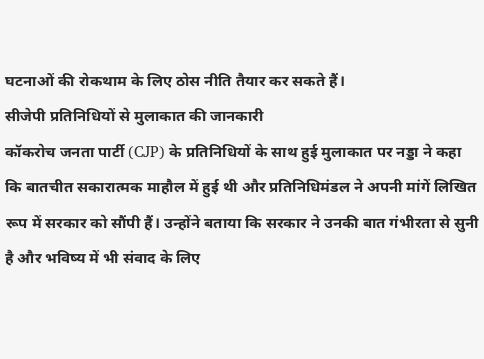घटनाओं की रोकथाम के लिए ठोस नीति तैयार कर सकते हैं।
सीजेपी प्रतिनिधियों से मुलाकात की जानकारी
कॉकरोच जनता पार्टी (CJP) के प्रतिनिधियों के साथ हुई मुलाकात पर नड्डा ने कहा कि बातचीत सकारात्मक माहौल में हुई थी और प्रतिनिधिमंडल ने अपनी मांगें लिखित रूप में सरकार को सौंपी हैं। उन्होंने बताया कि सरकार ने उनकी बात गंभीरता से सुनी है और भविष्य में भी संवाद के लिए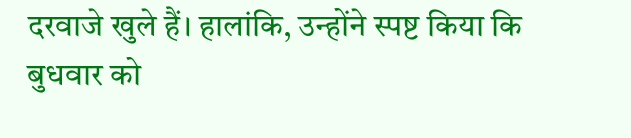दरवाजे खुले हैं। हालांकि, उन्होंने स्पष्ट किया कि बुधवार को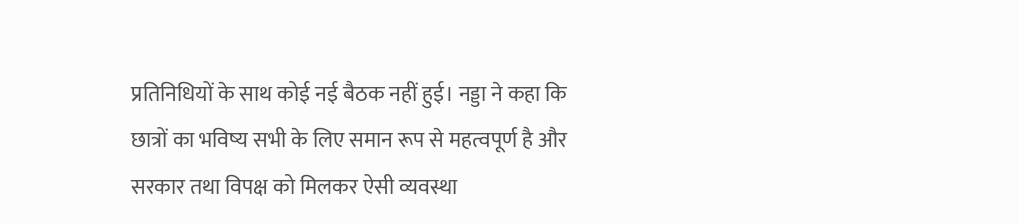प्रतिनिधियों के साथ कोई नई बैठक नहीं हुई। नड्डा ने कहा कि छात्रों का भविष्य सभी के लिए समान रूप से महत्वपूर्ण है और सरकार तथा विपक्ष को मिलकर ऐसी व्यवस्था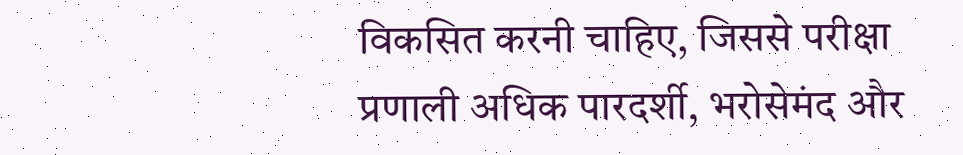विकसित करनी चाहिए, जिससे परीक्षा प्रणाली अधिक पारदर्शी, भरोसेमंद और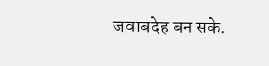जवाबदेह बन सके.